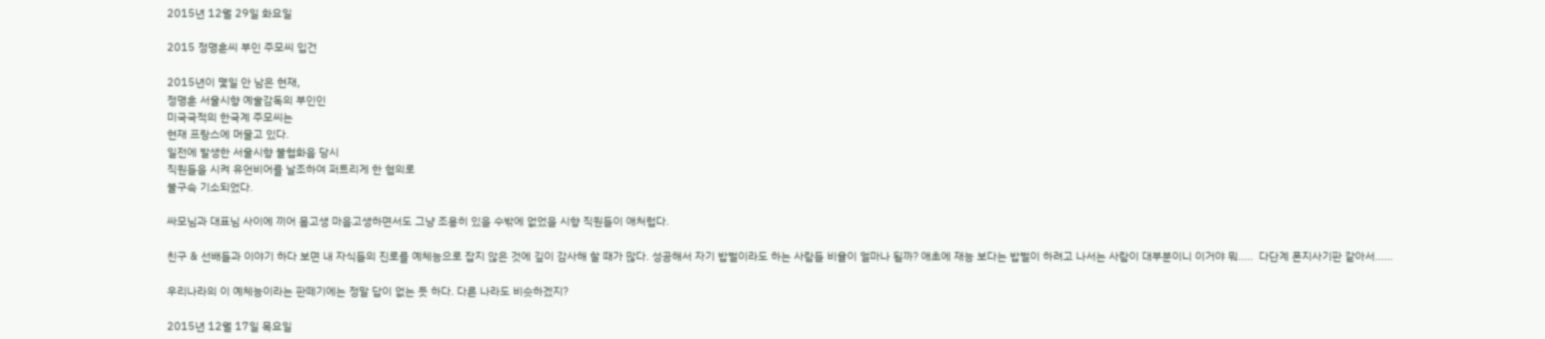2015년 12월 29일 화요일

2015 정명훈씨 부인 주모씨 입건

2015년이 몇일 안 남은 현재,
정명훈 서울시향 예술감독의 부인인
미국국적의 한국계 주모씨는
현재 프랑스에 머물고 있다.
일전에 발생한 서울시향 불협화음 당시
직원들을 시켜 유언비어를 날조하여 퍼트리게 한 혐의로
불구속 기소되었다.

싸모님과 대표님 사이에 끼어 몸고생 마음고생하면서도 그냥 조용히 있을 수밖에 없었을 시향 직원들이 애처럽다.

친구 & 선배들과 이야기 하다 보면 내 자식들의 진로를 예체능으로 잡지 않은 것에 깊이 감사해 할 때가 많다. 성공해서 자기 밥벌이라도 하는 사람들 비율이 얼마나 될까? 애초에 재능 보다는 밥벌이 하려고 나서는 사람이 대부분이니 이거야 뭐.....  다단계 폰지사기판 같아서......

우리나라의 이 예체능이라는 판떼기에는 정말 답이 없는 듯 하다. 다른 나라도 비슷하겠지?

2015년 12월 17일 목요일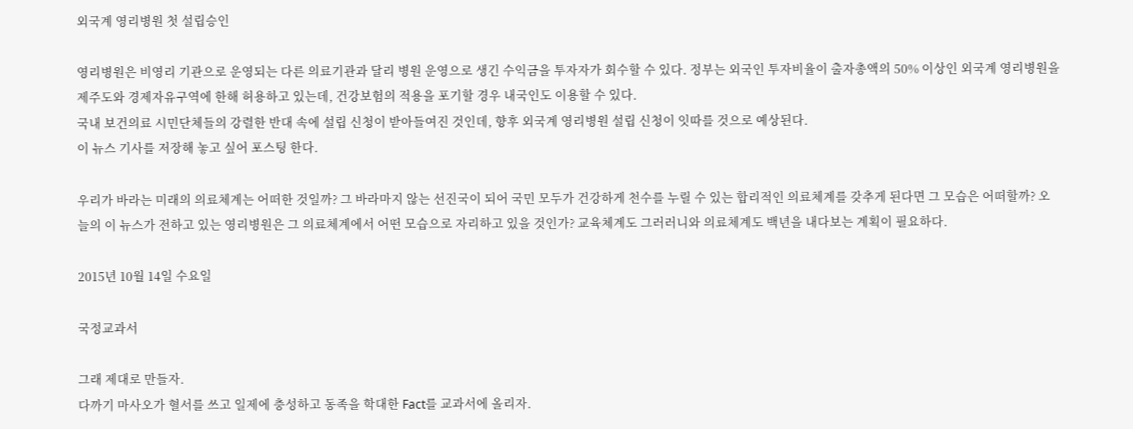외국계 영리병원 첫 설립승인

영리병원은 비영리 기관으로 운영되는 다른 의료기관과 달리 병원 운영으로 생긴 수익금을 투자자가 회수할 수 있다. 정부는 외국인 투자비율이 출자총액의 50% 이상인 외국계 영리병원을 제주도와 경제자유구역에 한해 허용하고 있는데, 건강보험의 적용을 포기할 경우 내국인도 이용할 수 있다.
국내 보건의료 시민단체들의 강렬한 반대 속에 설립 신청이 받아들여진 것인데, 향후 외국계 영리병원 설립 신청이 잇따를 것으로 예상된다.
이 뉴스 기사를 저장해 놓고 싶어 포스팅 한다.

우리가 바라는 미래의 의료체계는 어떠한 것일까? 그 바라마지 않는 선진국이 되어 국민 모두가 건강하게 천수를 누릴 수 있는 합리적인 의료체계를 갖추게 된다면 그 모습은 어떠할까? 오늘의 이 뉴스가 전하고 있는 영리병원은 그 의료체계에서 어떤 모습으로 자리하고 있을 것인가? 교육체계도 그러러니와 의료체계도 백년을 내다보는 계획이 필요하다.

2015년 10월 14일 수요일

국정교과서

그래 제대로 만들자.
다까기 마사오가 혈서를 쓰고 일제에 충성하고 동족을 학대한 Fact를 교과서에 올리자.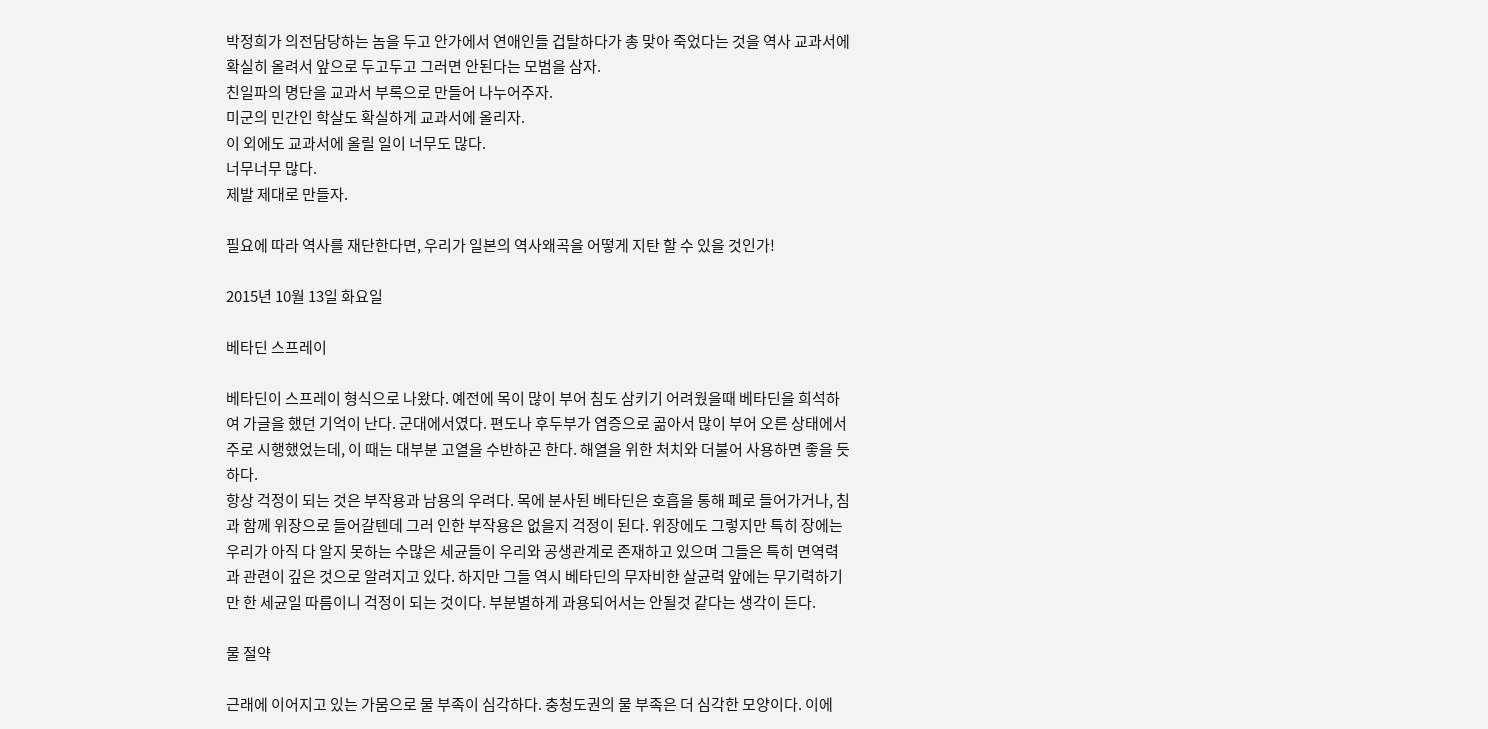박정희가 의전담당하는 놈을 두고 안가에서 연애인들 겁탈하다가 총 맞아 죽었다는 것을 역사 교과서에 확실히 올려서 앞으로 두고두고 그러면 안된다는 모범을 삼자.
친일파의 명단을 교과서 부록으로 만들어 나누어주자.
미군의 민간인 학살도 확실하게 교과서에 올리자.
이 외에도 교과서에 올릴 일이 너무도 많다.
너무너무 많다.
제발 제대로 만들자.

필요에 따라 역사를 재단한다면, 우리가 일본의 역사왜곡을 어떻게 지탄 할 수 있을 것인가!

2015년 10월 13일 화요일

베타딘 스프레이

베타딘이 스프레이 형식으로 나왔다. 예전에 목이 많이 부어 침도 삼키기 어려웠을때 베타딘을 희석하여 가글을 했던 기억이 난다. 군대에서였다. 편도나 후두부가 염증으로 곪아서 많이 부어 오른 상태에서 주로 시행했었는데, 이 때는 대부분 고열을 수반하곤 한다. 해열을 위한 처치와 더불어 사용하면 좋을 듯 하다.
항상 걱정이 되는 것은 부작용과 남용의 우려다. 목에 분사된 베타딘은 호흡을 통해 폐로 들어가거나, 침과 함께 위장으로 들어갈텐데 그러 인한 부작용은 없을지 걱정이 된다. 위장에도 그렇지만 특히 장에는 우리가 아직 다 알지 못하는 수많은 세균들이 우리와 공생관계로 존재하고 있으며 그들은 특히 면역력과 관련이 깊은 것으로 알려지고 있다. 하지만 그들 역시 베타딘의 무자비한 살균력 앞에는 무기력하기만 한 세균일 따름이니 걱정이 되는 것이다. 부분별하게 과용되어서는 안될것 같다는 생각이 든다.

물 절약

근래에 이어지고 있는 가뭄으로 물 부족이 심각하다. 충청도권의 물 부족은 더 심각한 모양이다. 이에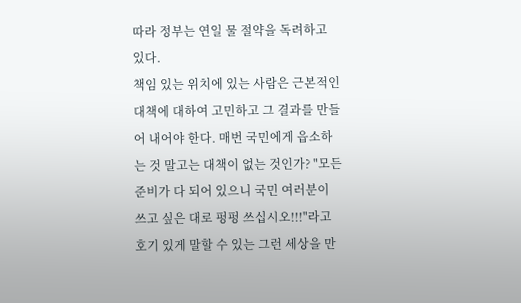따라 정부는 연일 물 절약을 독려하고 있다.
책임 있는 위치에 있는 사람은 근본적인 대책에 대하여 고민하고 그 결과를 만들어 내어야 한다. 매번 국민에게 읍소하는 것 말고는 대책이 없는 것인가? "모든 준비가 다 되어 있으니 국민 여러분이 쓰고 싶은 대로 펑펑 쓰십시오!!!"라고 호기 있게 말할 수 있는 그런 세상을 만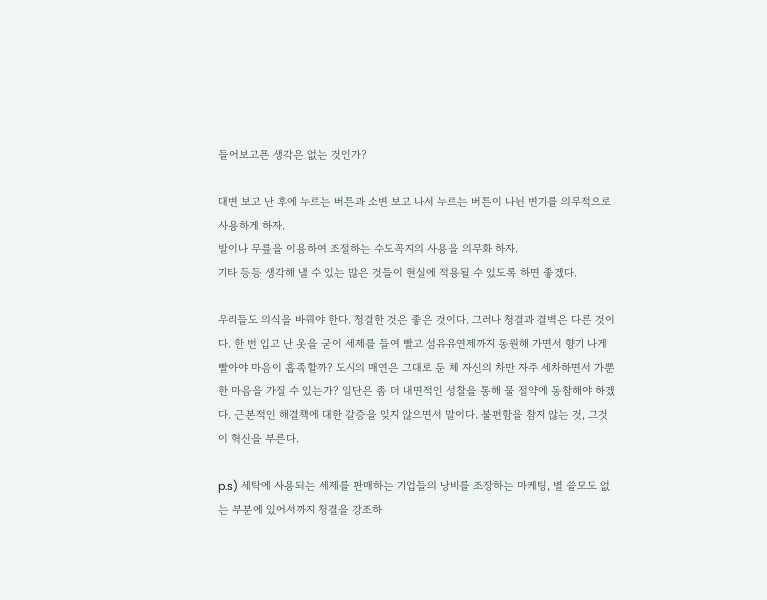들어보고픈 생각은 없는 것인가?

대변 보고 난 후에 누르는 버튼과 소변 보고 나서 누르는 버튼이 나뉜 변기를 의무적으로 사용하게 하자.
발이나 무릎을 이용하여 조절하는 수도꼭지의 사용을 의무화 하자.
기타 등등 생각해 낼 수 있는 많은 것들이 현실에 적용될 수 있도록 하면 좋겠다.

우리들도 의식을 바꿔야 한다. 청결한 것은 좋은 것이다. 그러나 청결과 결벽은 다른 것이다. 한 번 입고 난 옷을 굳이 세제를 들여 빨고 섬유유연제까지 동원해 가면서 향기 나게 빨아야 마음이 흡족할까? 도시의 매연은 그대로 둔 체 자신의 차만 자주 세차하면서 가뿐한 마음을 가질 수 있는가? 일단은 좀 더 내면적인 성찰을 통해 물 절약에 동참해야 하겠다. 근본적인 해결책에 대한 갈증을 잊지 않으면서 말이다. 불편함을 참지 않는 것, 그것이 혁신을 부른다.

p.s) 세탁에 사용되는 세제를 판매하는 기업들의 낭비를 조장하는 마케팅, 별 쓸모도 없는 부분에 있어서까지 청결을 강조하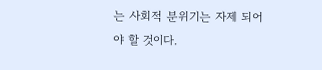는 사회적 분위기는 자제 되어야 할 것이다.